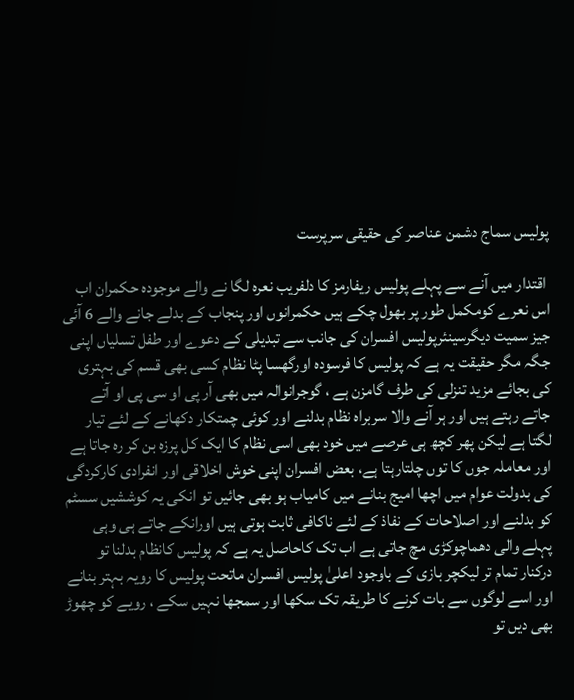پولیس سماج دشمن عناصر کی حقیقی سرپرست

 اقتدار میں آنے سے پہلے پولیس ریفارمز کا دلفریب نعرہ لگا نے والے موجودہ حکمران اب اس نعرے کومکمل طور پر بھول چکے ہیں حکمرانوں اور پنجاب کے بدلے جانے والے 6 آئی جیز سمیت دیگرسینئرپولیس افسران کی جانب سے تبدیلی کے دعوے اور طفل تسلیاں اپنی جگہ مگر حقیقت یہ ہے کہ پولیس کا فرسودہ اورگھسا پٹا نظام کسی بھی قسم کی بہتری کی بجائے مزید تنزلی کی طرف گامزن ہے ، گوجرانوالہ میں بھی آر پی او سی پی او آتے جاتے رہتے ہیں اور ہر آنے والا سربراہ نظام بدلنے اور کوئی چمتکار دکھانے کے لئے تیار لگتا ہے لیکن پھر کچھ ہی عرصے میں خود بھی اسی نظام کا ایک کل پرزہ بن کر رہ جاتا ہے اور معاملہ جوں کا توں چلتارہتا ہے، بعض افسران اپنی خوش اخلاقی اور انفرادی کارکردگی کی بدولت عوام میں اچھا امیج بنانے میں کامیاب ہو بھی جائیں تو انکی یہ کوششیں سسٹم کو بدلنے اور اصلاحات کے نفاذ کے لئے ناکافی ثابت ہوتی ہیں اورانکے جاتے ہی وہی پہلے والی دھماچوکڑی مچ جاتی ہے اب تک کاحاصل یہ ہے کہ پولیس کانظام بدلنا تو درکنار تمام تر لیکچر بازی کے باوجود اعلیٰ پولیس افسران ماتحت پولیس کا رویہ بہتر بنانے اور اسے لوگوں سے بات کرنے کا طریقہ تک سکھا اور سمجھا نہیں سکے ، رویے کو چھوڑ بھی دیں تو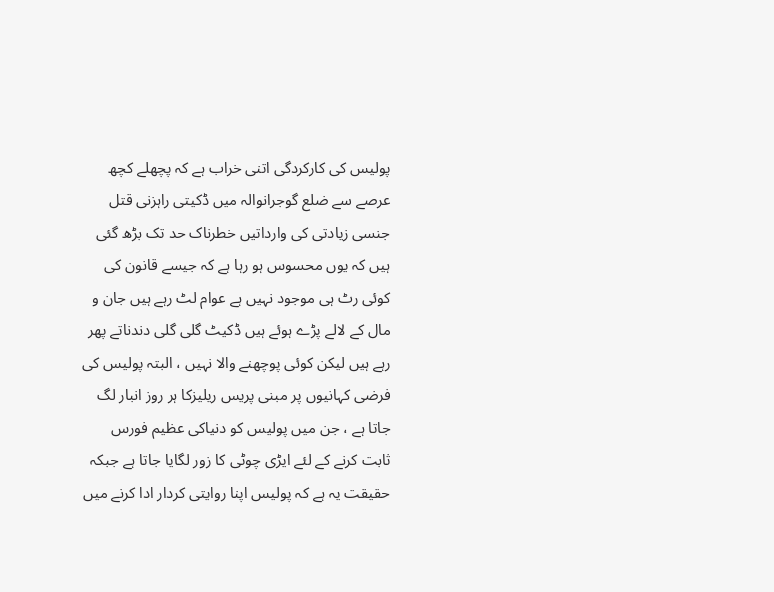پولیس کی کارکردگی اتنی خراب ہے کہ پچھلے کچھ عرصے سے ضلع گوجرانوالہ میں ڈکیتی راہزنی قتل جنسی زیادتی کی وارداتیں خطرناک حد تک بڑھ گئی ہیں کہ یوں محسوس ہو رہا ہے کہ جیسے قانون کی کوئی رٹ ہی موجود نہیں ہے عوام لٹ رہے ہیں جان و مال کے لالے پڑے ہوئے ہیں ڈکیٹ گلی گلی دندناتے پھر رہے ہیں لیکن کوئی پوچھنے والا نہیں ، البتہ پولیس کی فرضی کہانیوں پر مبنی پریس ریلیزکا ہر روز انبار لگ جاتا ہے ، جن میں پولیس کو دنیاکی عظیم فورس ثابت کرنے کے لئے ایڑی چوٹی کا زور لگایا جاتا ہے جبکہ حقیقت یہ ہے کہ پولیس اپنا روایتی کردار ادا کرنے میں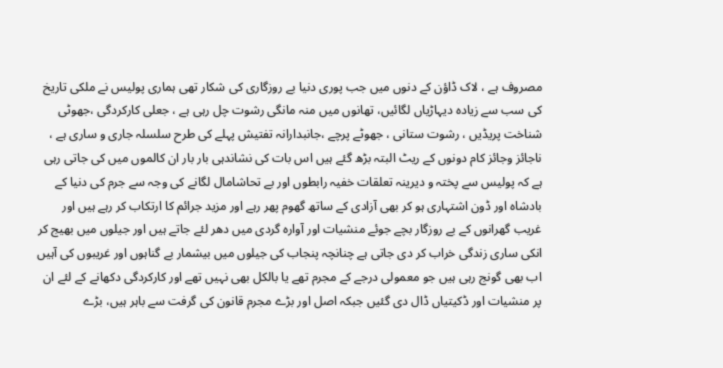مصروف ہے ، لاک ڈاؤن کے دنوں میں جب پوری دنیا بے روزگاری کی شکار تھی ہماری پولیس نے ملکی تاریخ کی سب سے زیادہ دیہاڑیاں لگائیں، تھانوں میں منہ مانگی رشوت چل رہی ہے ، جعلی کارکردگی ،جھوٹی شناخت پریڈیں ، رشوت ستانی ، جھوٹے پرچے ،جانبدارانہ تفتیش پہلے کی طرح سلسلہ جاری و ساری ہے ، ناجائز وجائز کام دونوں کے ریٹ البتہ بڑھ گئے ہیں اس بات کی نشاندہی بار بار ان کالموں میں کی جاتی رہی ہے کہ پولیس سے پختہ و دیرینہ تعلقات خفیہ رابطوں اور بے تحاشامال لگانے کی وجہ سے جرم کی دنیا کے بادشاہ اور ڈون اشتہاری ہو کر بھی آزادی کے ساتھ گھوم پھر رہے اور مزید جرائم کا ارتکاب کر رہے ہیں اور غریب گھرانوں کے بے روزگار بچے جوئے منشیات اور آوارہ گردی میں دھر لئے جاتے ہیں اور جیلوں میں بھیج کر انکی ساری زندگی خراب کر دی جاتی ہے چنانچہ پنجاب کی جیلوں میں بیشمار بے گناہوں اور غریبوں کی آہیں اب بھی گونج رہی ہیں جو معمولی درجے کے مجرم تھے یا بالکل بھی نہیں تھے اور کارکردگی دکھانے کے لئے ان پر منشیات اور ڈکیتیاں ڈال دی گئیں جبکہ اصل اور بڑے مجرم قانون کی گرفت سے باہر ہیں، بڑے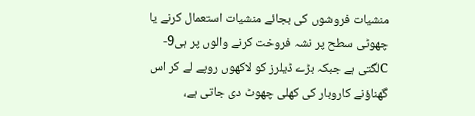منشیات فروشوں کی بجائے منشیات استعمال کرنے یا چھوٹی سطح پر نشہ فروخت کرنے والوں پر ہی9-Cلگتی ہے جبکہ بڑے ڈیلرز کو لاکھوں روپے لے کر اس گھناؤنے کاروبار کی کھلی چھوٹ دی جاتی ہے،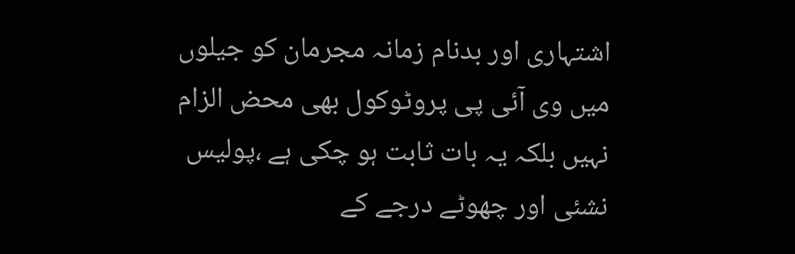اشتہاری اور بدنام زمانہ مجرمان کو جیلوں میں وی آئی پی پروٹوکول بھی محض الزام نہیں بلکہ یہ بات ثابت ہو چکی ہے ،پولیس نشئی اور چھوٹے درجے کے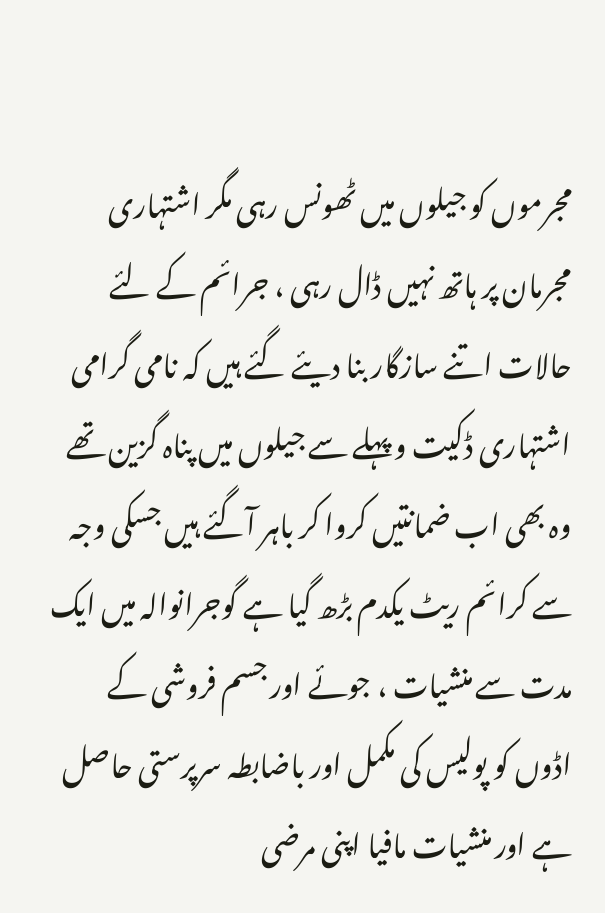مجرموں کو جیلوں میں ٹھونس رہی مگر اشتہاری مجرمان پر ہاتھ نہیں ڈال رہی ، جرائم کے لئے حالات اتنے سازگار بنا دیئے گئے ہیں کہ نامی گرامی اشتہاری ڈکیت و پہلے سے جیلوں میں پناہ گزین تھے وہ بھی اب ضمانتیں کروا کر باہر آگئے ہیں جسکی وجہ سے کرائم ریٹ یکدم بڑھ گیا ہے گوجرانوالہ میں ایک مدت سے منشیات ، جوئے اور جسم فروشی کے اڈوں کو پولیس کی مکمل اور باضابطہ سرپرستی حاصل ہے اور منشیات مافیا اپنی مرضی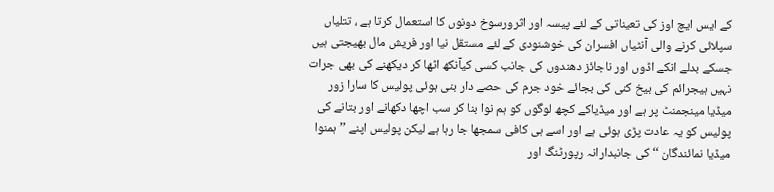کے ایس ایچ اوز کی تعیناتی کے لئے پیسہ اور اثرورسوخ دونوں کا استعمال کرتا ہے ، تتلیاں سپلائی کرنے والی آنٹیاں افسران کی خوشنودی کے لئے مستقل نیا اور فریش مال بھیجتی ہیں جسکے بدلے انکے اڈوں اور ناجائز دھندوں کی جانب کسی کیآنکھ اٹھا کر دیکھنے کی بھی جرات نہیں ہیجرائم کی بیخ کنی کی بجائے خود جرم کی حصے دار بنی ہوئی پولیس کا سارا زور میڈیا مینجمنٹ پر ہے اور میڈیاکے کچھ لوگوں کو ہم نوا بنا کر سب اچھا دکھانے اور بتانے کی پولیس کو یہ عادت پڑی ہوئی ہے اور اسے ہی کافی سمجھا جا رہا ہے لیکن پولیس اپنے ’’ہمنوا میڈیا نمائندگان ‘‘ کی جانبدارانہ رپورٹنگ اور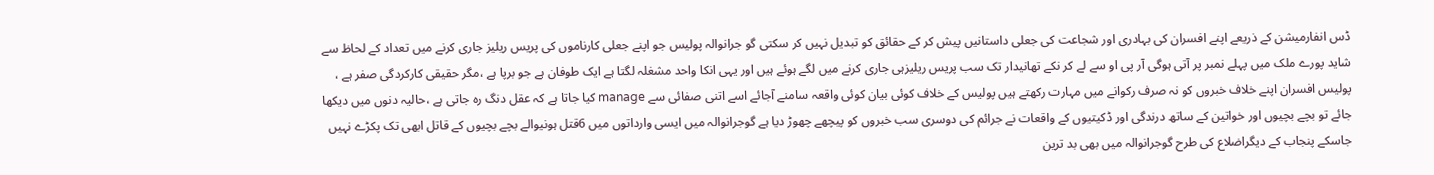ڈس انفارمیشن کے ذریعے اپنے افسران کی بہادری اور شجاعت کی جعلی داستانیں پیش کر کے حقائق کو تبدیل نہیں کر سکتی گو جرانوالہ پولیس جو اپنے جعلی کارناموں کی پریس ریلیز جاری کرنے میں تعداد کے لحاظ سے شاید پورے ملک میں پہلے نمبر پر آتی ہوگی آر پی او سے لے کر نکے تھانیدار تک سب پریس ریلیزہی جاری کرنے میں لگے ہوئے ہیں اور یہی انکا واحد مشغلہ لگتا ہے ایک طوفان ہے جو برپا ہے ،مگر حقیقی کارکردگی صفر ہے ، پولیس افسران اپنے خلاف خبروں کو نہ صرف رکوانے میں مہارت رکھتے ہیں پولیس کے خلاف کوئی بیان کوئی واقعہ سامنے آجائے اسے اتنی صفائی سے manage کیا جاتا ہے کہ عقل دنگ رہ جاتی ہے ،حالیہ دنوں میں دیکھا جائے تو بچے بچیوں اور خواتین کے ساتھ درندگی اور ڈکیتیوں کے واقعات نے جرائم کی دوسری سب خبروں کو پیچھے چھوڑ دیا ہے گوجرانوالہ میں ایسی وارداتوں میں 6قتل ہونیوالے بچے بچیوں کے قاتل ابھی تک پکڑے نہیں جاسکے پنجاب کے دیگراضلاع کی طرح گوجرانوالہ میں بھی بد ترین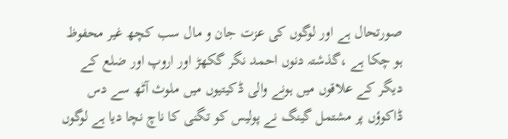صورتحال ہے اور لوگوں کی عزت جان و مال سب کچھ غیر محفوظ ہو چکا ہے ،گذشتہ دنوں احمد نگر گکھڑ اور اروپ اور ضلع کے دیگر کے علاقوں میں ہونے والی ڈکیتیوں میں ملوث آٹھ سے دس ڈاکوؤں پر مشتمل گینگ نے پولیس کو تگنی کا ناچ نچا دیا ہے لوگوں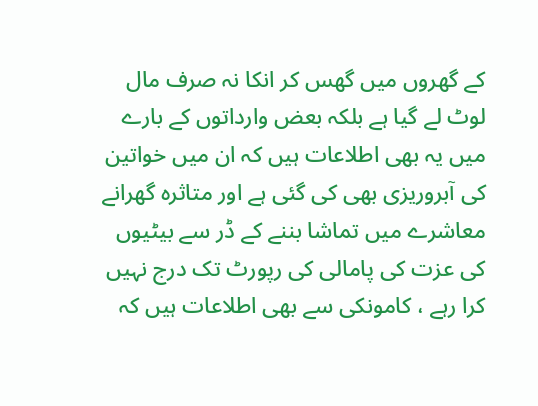کے گھروں میں گھس کر انکا نہ صرف مال لوٹ لے گیا ہے بلکہ بعض وارداتوں کے بارے میں یہ بھی اطلاعات ہیں کہ ان میں خواتین کی آبروریزی بھی کی گئی ہے اور متاثرہ گھرانے معاشرے میں تماشا بننے کے ڈر سے بیٹیوں کی عزت کی پامالی کی رپورٹ تک درج نہیں کرا رہے ، کامونکی سے بھی اطلاعات ہیں کہ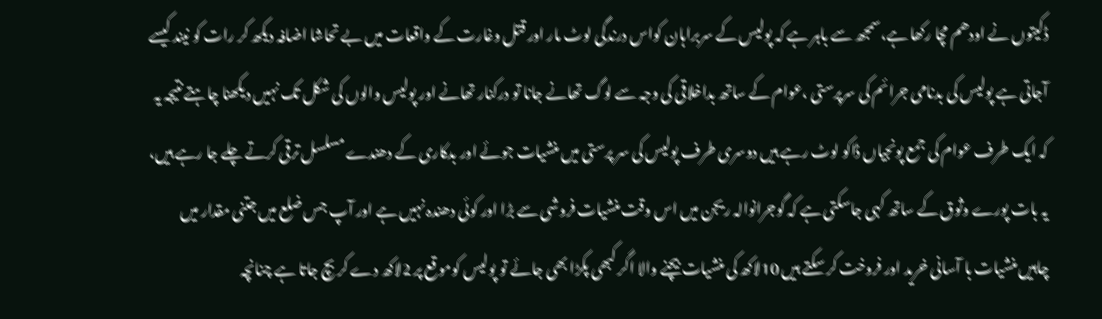ڈکیتوں نے اودھم مچا رکھا ہے،سمجھ سے باہر ہے کہ پولیس کے سربراہان کواس درندگی لوٹ مار اور قتل وغارت کے واقعات میں بے تحاشا اضافہ دیکھ کر رات کو نیند کیسے آجاتی ہے پولیس کی بدنامی جرائم کی سرپرستی ،عوام کے ساتھ بداخلاقی کی وجہ سے لوگ تھانے جانا تو درکنار تھانے اور پولیس والوں کی شکل تک نہیں دیکھنا چاہتے نتیجہ یہ کہ ایک طرف عوام کی جمع پونجیاں ڈاکو لوٹ رہے ہیں دوسری طرف پولیس کی سر پرستی میں منشیات جوئے اور بدکاری کے دھندے مسلسل ترقی کرتے چلے جا رہے ہیں، یہ بات پورے وثوق کے ساتھ کہی جاسکتی ہے کہ گوجرانوالہ ریجن میں اس وقت منشیات فروشی سے بڑا اور کوئی دھندہ نہیں ہے اور آپ جس ضلع میں جتنی مقدار میں چاہیں منشیات با آسانی خرید اور فروخت کر سکتے ہیں 10لاکھ کی منشیات بیچنے والا اگر کبھی پکڑا بھی جائے تو پولیس کوموقع پر 2لاکھ دے کر بچ جاتا ہے چنانچہ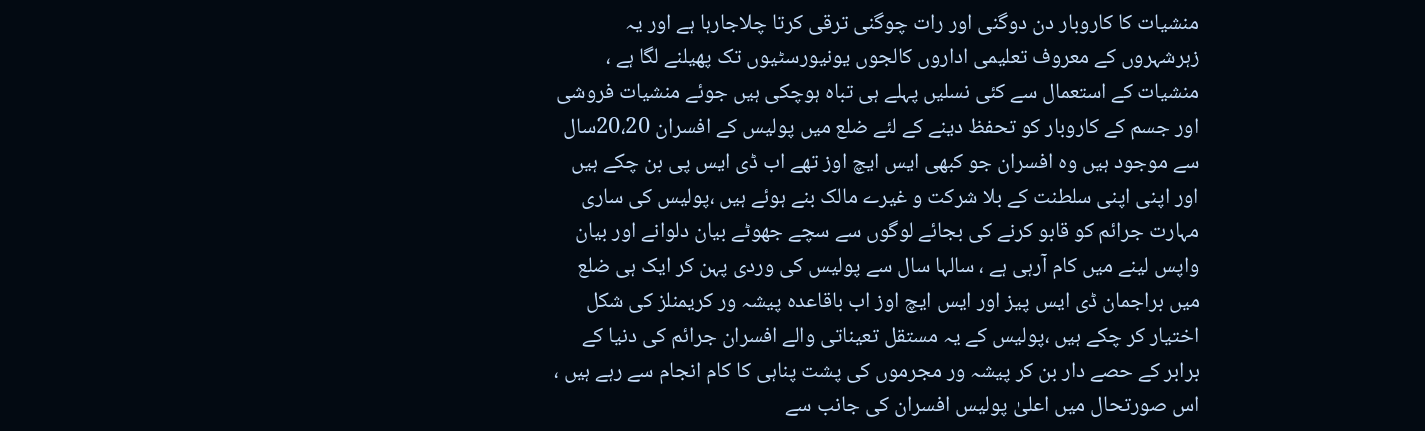منشیات کا کاروبار دن دوگنی اور رات چوگنی ترقی کرتا چلاجارہا ہے اور یہ زہرشہروں کے معروف تعلیمی اداروں کالجوں یونیورسٹیوں تک پھیلنے لگا ہے ، منشیات کے استعمال سے کئی نسلیں پہلے ہی تباہ ہوچکی ہیں جوئے منشیات فروشی اور جسم کے کاروبار کو تحفظ دینے کے لئے ضلع میں پولیس کے افسران 20،20سال سے موجود ہیں وہ افسران جو کبھی ایس ایچ اوز تھے اب ڈی ایس پی بن چکے ہیں اور اپنی اپنی سلطنت کے بلا شرکت و غیرے مالک بنے ہوئے ہیں ،پولیس کی ساری مہارت جرائم کو قابو کرنے کی بجائے لوگوں سے سچے جھوٹے بیان دلوانے اور بیان واپس لینے میں کام آرہی ہے ، سالہا سال سے پولیس کی وردی پہن کر ایک ہی ضلع میں براجمان ڈی ایس پیز اور ایس ایچ اوز اب باقاعدہ پیشہ ور کریمنلز کی شکل اختیار کر چکے ہیں ،پولیس کے یہ مستقل تعیناتی والے افسران جرائم کی دنیا کے برابر کے حصے دار بن کر پیشہ ور مجرموں کی پشت پناہی کا کام انجام سے رہے ہیں ، اس صورتحال میں اعلیٰ پولیس افسران کی جانب سے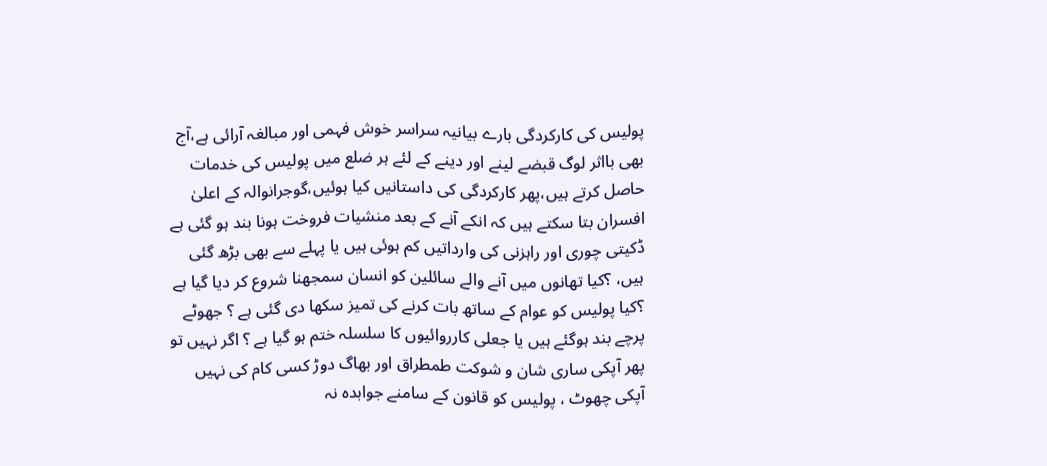پولیس کی کارکردگی بارے بیانیہ سراسر خوش فہمی اور مبالغہ آرائی ہے،آج بھی بااثر لوگ قبضے لینے اور دینے کے لئے ہر ضلع میں پولیس کی خدمات حاصل کرتے ہیں،پھر کارکردگی کی داستانیں کیا ہوئیں،گوجرانوالہ کے اعلیٰ افسران بتا سکتے ہیں کہ انکے آنے کے بعد منشیات فروخت ہونا بند ہو گئی ہے ڈکیتی چوری اور راہزنی کی وارداتیں کم ہوئی ہیں یا پہلے سے بھی بڑھ گئی ہیں، ؟کیا تھانوں میں آنے والے سائلین کو انسان سمجھنا شروع کر دیا گیا ہے ؟کیا پولیس کو عوام کے ساتھ بات کرنے کی تمیز سکھا دی گئی ہے ؟ جھوٹے پرچے بند ہوگئے ہیں یا جعلی کارروائیوں کا سلسلہ ختم ہو گیا ہے ؟ اگر نہیں تو پھر آپکی ساری شان و شوکت طمطراق اور بھاگ دوڑ کسی کام کی نہیں آپکی چھوٹ ، پولیس کو قانون کے سامنے جوابدہ نہ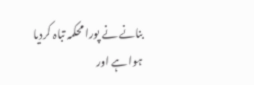بنانے نے پورا محکمہ تباہ کردیا ہوا ہے اور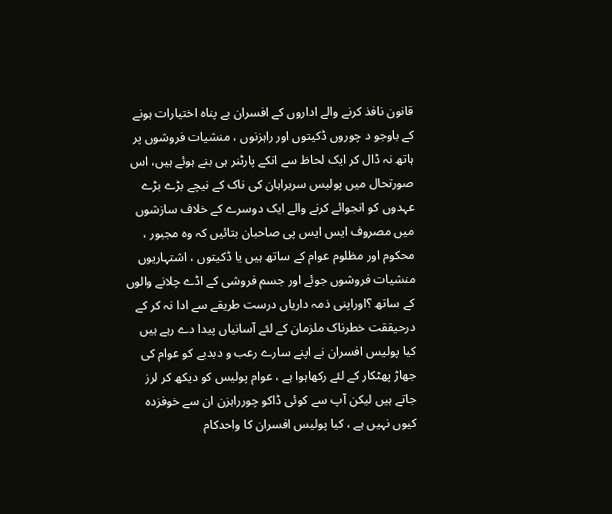قانون نافذ کرنے والے اداروں کے افسران بے پناہ اختیارات ہونے کے باوجو د چوروں ڈکیتوں اور راہزنوں ، منشیات فروشوں پر ہاتھ نہ ڈال کر ایک لحاظ سے انکے پارٹنر ہی بنے ہوئے ہیں، اس صورتحال میں پولیس سربراہان کی ناک کے نیچے بڑے بڑے عہدوں کو انجوائے کرنے والے ایک دوسرے کے خلاف سازشوں میں مصروف ایس ایس پی صاحبان بتائیں کہ وہ مجبور ، محکوم اور مظلوم عوام کے ساتھ ہیں یا ڈکیتوں ، اشتہاریوں منشیات فروشوں جوئے اور جسم فروشی کے اڈے چلانے والوں کے ساتھ ؟اوراپنی ذمہ داریاں درست طریقے سے ادا نہ کر کے درحیققت خطرناک ملزمان کے لئے آسانیاں پیدا دے رہے ہیں کیا پولیس افسران نے اپنے سارے رعب و دبدبے کو عوام کی جھاڑ پھٹکار کے لئے رکھاہوا ہے ، عوام پولیس کو دیکھ کر لرز جاتے ہیں لیکن آپ سے کوئی ڈاکو چورراہزن ان سے خوفزدہ کیوں نہیں ہے ، کیا پولیس افسران کا واحدکام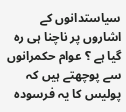سیاستدانوں کے اشاروں پر ناچنا ہی رہ گیا ہے ؟ عوام حکمرانوں سے پوچھتے ہیں کہ پولیس کا یہ فرسودہ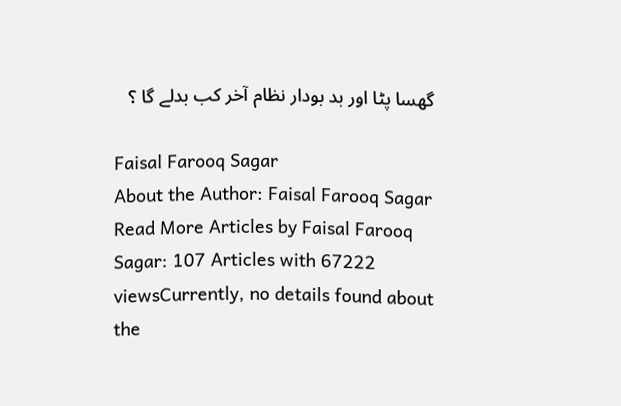گھسا پٹا اور بد بودار نظام آخر کب بدلے گا ؟

Faisal Farooq Sagar
About the Author: Faisal Farooq Sagar Read More Articles by Faisal Farooq Sagar: 107 Articles with 67222 viewsCurrently, no details found about the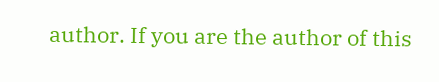author. If you are the author of this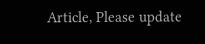Article, Please update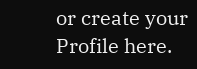or create your Profile here.